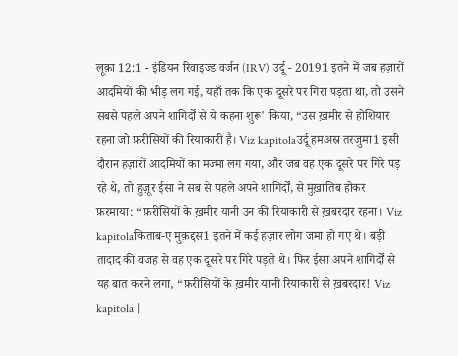लूक़ा 12:1 - इंडियन रिवाइज्ड वर्जन (IRV) उर्दू - 20191 इतने में जब हज़ारों आदमियों की भीड़ लग गई, यहाँ तक कि एक दूसरे पर गिरा पड़ता था, तो उसने सबसे पहले अपने शागिर्दों से ये कहना शुरू' किया, “उस ख़मीर से होशियार रहना जो फ़रीसियों की रियाकारी है। Viz kapitolaउर्दू हमअस्र तरजुमा1 इसी दौरान हज़ारों आदमियों का मज्मा लग गया, और जब वह एक दूसरे पर गिरे पड़ रहे थे, तो हुज़ूर ईसा ने सब से पहले अपने शागिर्दों, से मुख़ातिब होकर फ़रमाया: “फ़रीसियों के ख़मीर यानी उन की रियाकारी से ख़बरदार रहना। Viz kapitolaकिताब-ए मुक़द्दस1 इतने में कई हज़ार लोग जमा हो गए थे। बड़ी तादाद की वजह से वह एक दूसरे पर गिरे पड़ते थे। फिर ईसा अपने शागिर्दों से यह बात करने लगा, “फ़रीसियों के ख़मीर यानी रियाकारी से ख़बरदार! Viz kapitola |